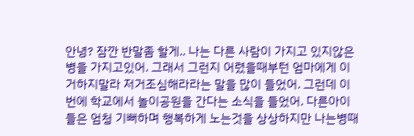안녕? 잠깐 반말좀 할게.. 나는 다른 사람이 가지고 있지않은병을 가지고있어. 그래서 그런지 어렸을때부턴 엄마에게 이거하지말라 저거조심해라라는 말을 많이 들었어. 그런데 이번에 학교에서 놀이공원을 간다는 소식을 들었어. 다른아이들은 엄청 기뻐하며 행복하게 노는것을 상상하지만 나는병때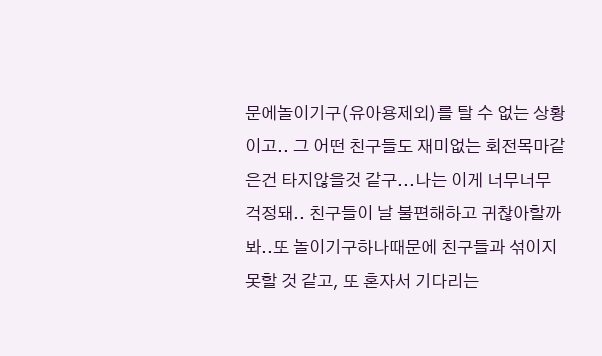문에놀이기구(유아용제외)를 탈 수 없는 상황이고.. 그 어떤 친구들도 재미없는 회전목마같은건 타지않을것 같구...나는 이게 너무너무 걱정돼.. 친구들이 날 불편해하고 귀찮아할까봐..또 놀이기구하나때문에 친구들과 섞이지 못할 것 같고, 또 혼자서 기다리는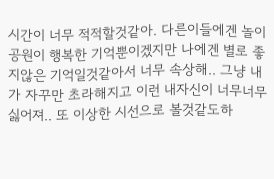시간이 너무 적적할것같아. 다른이들에겐 놀이공원이 행복한 기억뿐이겠지만 나에겐 별로 좋지않은 기억일것같아서 너무 속상해.. 그냥 내가 자꾸만 초라해지고 이런 내자신이 너무너무 싫어져.. 또 이상한 시선으로 볼것같도하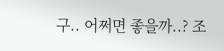구.. 어쩌면 좋을까..? 조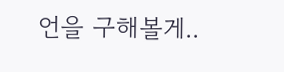언을 구해볼게..